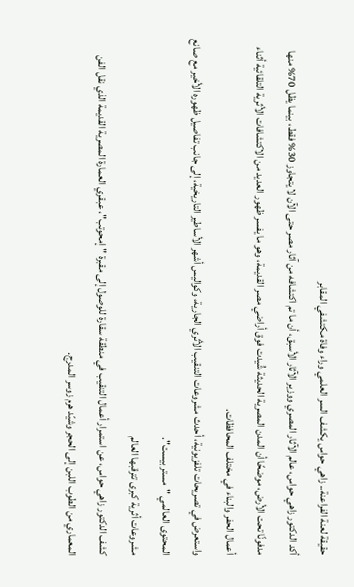حقيقة لعنة الفراعنة.. زاهي حواس يكشف السر العلمي وراء وفاة مكتشفي المقابر
أكد الدكتور زاهي حواس، عالم الآثار المصري ووزير الآثار الأسبق، أن ما تم اكتشافه من آثار مصر حتى الآن لا يتجاوز 30% فقط، بينما يظل 70% منها مدفونًا تحت الأرض، موضحًا أن المدن المصرية الحديثة شُيدت فوق أراضي مصر القديمة، وهو ما يفسر ظهور العديد من الاكتشافات الأثرية التلقائية أثناء أعمال الحفر والبناء في مختلف المحافظات.
واستعرض في تصريحات تلفزيونية، أحدث مشروعات التنقيب الأثري الجارية، وكواليس أشهر الأساطير التاريخية، إلى جانب تفاصيل ظهوره الأخير مع صانع المحتوى العالمي "مستر بيست".
مشروعات أثرية كبرى تترقبها العالم
كشف الدكتور زاهي حواس، عن استمرار أعمال التنقيب في منطقة سقارة للوصول إلى مقبرة "إمحوتب"، عبقري العمارة المصرية القديمة الذي نقل الفن المعماري من الطوب اللبن إلى الحجر وشيّد هرم زوسر المدرج.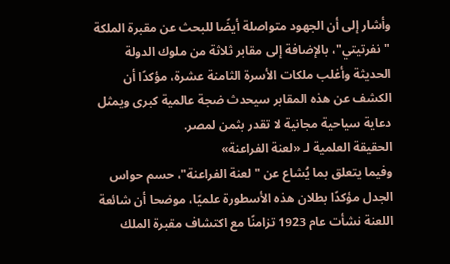وأشار إلى أن الجهود متواصلة أيضًا للبحث عن مقبرة الملكة "نفرتيتي"، بالإضافة إلى مقابر ثلاثة من ملوك الدولة الحديثة وأغلب ملكات الأسرة الثامنة عشرة، مؤكدًا أن الكشف عن هذه المقابر سيحدث ضجة عالمية كبرى ويمثل دعاية سياحية مجانية لا تقدر بثمن لمصر.
الحقيقة العلمية لـ «لعنة الفراعنة»
وفيما يتعلق بما يُشاع عن "لعنة الفراعنة"، حسم حواس الجدل مؤكدًا بطلان هذه الأسطورة علميًا، موضحا أن شائعة اللعنة نشأت عام 1923 تزامنًا مع اكتشاف مقبرة الملك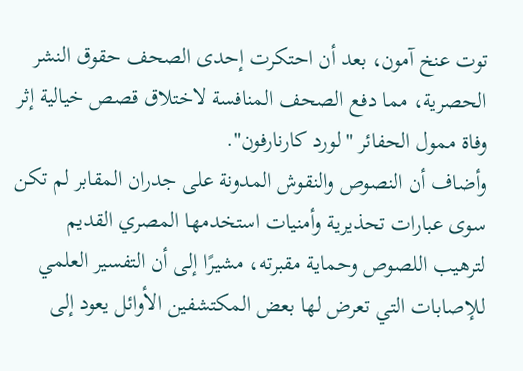توت عنخ آمون، بعد أن احتكرت إحدى الصحف حقوق النشر الحصرية، مما دفع الصحف المنافسة لاختلاق قصص خيالية إثر وفاة ممول الحفائر "لورد كارنارفون".
وأضاف أن النصوص والنقوش المدونة على جدران المقابر لم تكن سوى عبارات تحذيرية وأمنيات استخدمها المصري القديم لترهيب اللصوص وحماية مقبرته، مشيرًا إلى أن التفسير العلمي للإصابات التي تعرض لها بعض المكتشفين الأوائل يعود إلى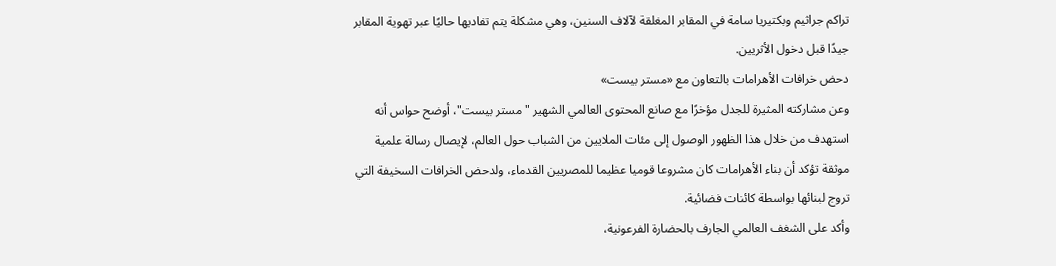تراكم جراثيم وبكتيريا سامة في المقابر المغلقة لآلاف السنين، وهي مشكلة يتم تفاديها حاليًا عبر تهوية المقابر جيدًا قبل دخول الأثريين.
دحض خرافات الأهرامات بالتعاون مع «مستر بيست»
وعن مشاركته المثيرة للجدل مؤخرًا مع صانع المحتوى العالمي الشهير "مستر بيست"، أوضح حواس أنه استهدف من خلال هذا الظهور الوصول إلى مئات الملايين من الشباب حول العالم، لإيصال رسالة علمية موثقة تؤكد أن بناء الأهرامات كان مشروعا قوميا عظيما للمصريين القدماء، ولدحض الخرافات السخيفة التي تروج لبنائها بواسطة كائنات فضائية.
وأكد على الشغف العالمي الجارف بالحضارة الفرعونية،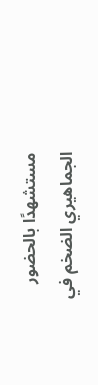مستشهدًا بالحضور الجماهيري الضخم في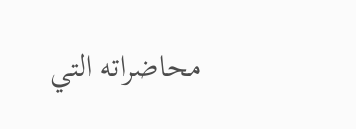محاضراته التي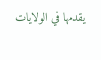يقدمها في الولايات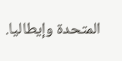المتحدة وإيطاليا.